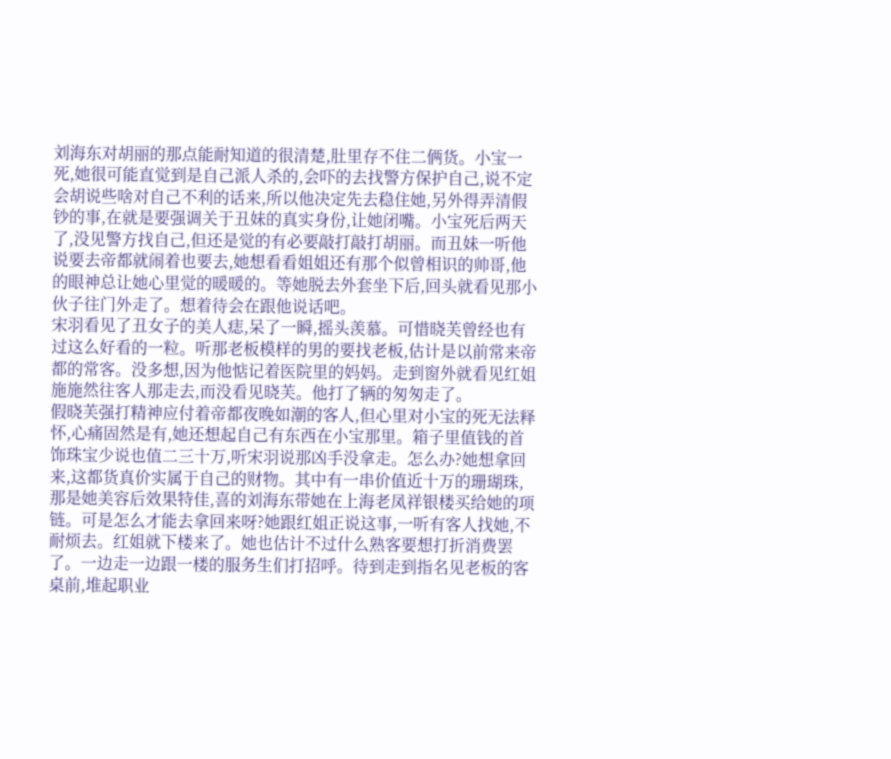刘海东对胡丽的那点能耐知道的很清楚,肚里存不住二俩货。小宝一死,她很可能直觉到是自己派人杀的,会吓的去找警方保护自己,说不定会胡说些啥对自己不利的话来,所以他决定先去稳住她,另外得弄清假钞的事,在就是要强调关于丑妹的真实身份,让她闭嘴。小宝死后两天了,没见警方找自己,但还是觉的有必要敲打敲打胡丽。而丑妹一听他说要去帝都就闹着也要去,她想看看姐姐还有那个似曾相识的帅哥,他的眼神总让她心里觉的暖暖的。等她脱去外套坐下后,回头就看见那小伙子往门外走了。想着待会在跟他说话吧。
宋羽看见了丑女子的美人痣,呆了一瞬,摇头羡慕。可惜晓芙曾经也有过这么好看的一粒。听那老板模样的男的要找老板,估计是以前常来帝都的常客。没多想,因为他惦记着医院里的妈妈。走到窗外就看见红姐施施然往客人那走去,而没看见晓芙。他打了辆的匆匆走了。
假晓芙强打精神应付着帝都夜晚如潮的客人,但心里对小宝的死无法释怀,心痛固然是有,她还想起自己有东西在小宝那里。箱子里值钱的首饰珠宝少说也值二三十万,听宋羽说那凶手没拿走。怎么办?她想拿回来,这都货真价实属于自己的财物。其中有一串价值近十万的珊瑚珠,那是她美容后效果特佳,喜的刘海东带她在上海老凤祥银楼买给她的项链。可是怎么才能去拿回来呀?她跟红姐正说这事,一听有客人找她,不耐烦去。红姐就下楼来了。她也估计不过什么熟客要想打折消费罢了。一边走一边跟一楼的服务生们打招呼。待到走到指名见老板的客桌前,堆起职业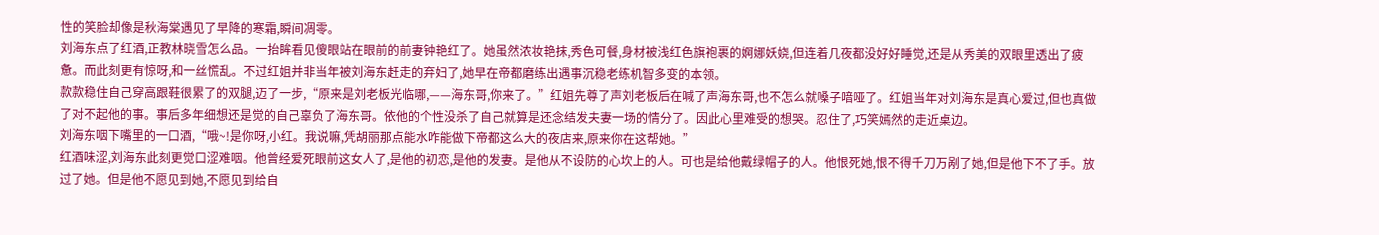性的笑脸却像是秋海棠遇见了早降的寒霜,瞬间凋零。
刘海东点了红酒,正教林晓雪怎么品。一抬眸看见傻眼站在眼前的前妻钟艳红了。她虽然浓妆艳抹,秀色可餐,身材被浅红色旗袍裹的婀娜妖娆,但连着几夜都没好好睡觉,还是从秀美的双眼里透出了疲惫。而此刻更有惊呀,和一丝慌乱。不过红姐并非当年被刘海东赶走的弃妇了,她早在帝都磨练出遇事沉稳老练机智多变的本领。
款款稳住自己穿高跟鞋很累了的双腿,迈了一步,“原来是刘老板光临哪,——海东哥,你来了。”红姐先尊了声刘老板后在喊了声海东哥,也不怎么就嗓子喑哑了。红姐当年对刘海东是真心爱过,但也真做了对不起他的事。事后多年细想还是觉的自己辜负了海东哥。依他的个性没杀了自己就算是还念结发夫妻一场的情分了。因此心里难受的想哭。忍住了,巧笑嫣然的走近桌边。
刘海东咽下嘴里的一口酒,“哦~!是你呀,小红。我说嘛,凭胡丽那点能水咋能做下帝都这么大的夜店来,原来你在这帮她。”
红酒味涩,刘海东此刻更觉口涩难咽。他曾经爱死眼前这女人了,是他的初恋,是他的发妻。是他从不设防的心坎上的人。可也是给他戴绿帽子的人。他恨死她,恨不得千刀万剐了她,但是他下不了手。放过了她。但是他不愿见到她,不愿见到给自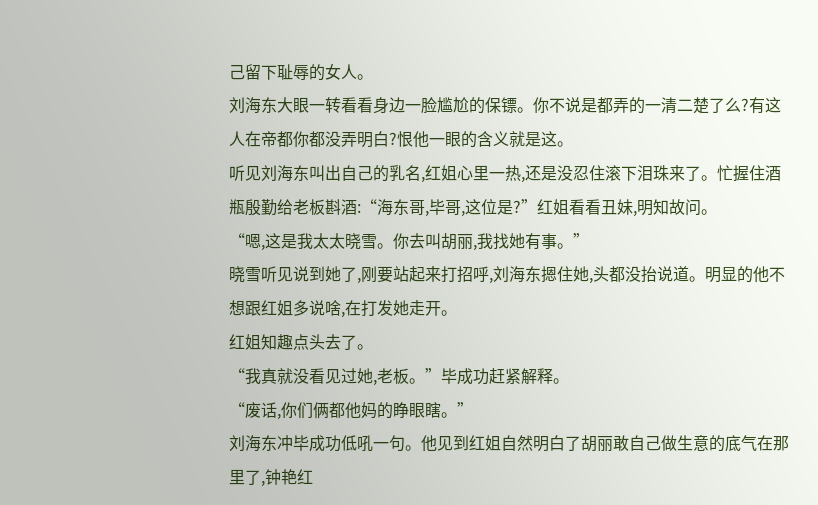己留下耻辱的女人。
刘海东大眼一转看看身边一脸尴尬的保镖。你不说是都弄的一清二楚了么?有这人在帝都你都没弄明白?恨他一眼的含义就是这。
听见刘海东叫出自己的乳名,红姐心里一热,还是没忍住滚下泪珠来了。忙握住酒瓶殷勤给老板斟酒:“海东哥,毕哥,这位是?”红姐看看丑妹,明知故问。
“嗯,这是我太太晓雪。你去叫胡丽,我找她有事。”
晓雪听见说到她了,刚要站起来打招呼,刘海东摁住她,头都没抬说道。明显的他不想跟红姐多说啥,在打发她走开。
红姐知趣点头去了。
“我真就没看见过她,老板。”毕成功赶紧解释。
“废话,你们俩都他妈的睁眼瞎。”
刘海东冲毕成功低吼一句。他见到红姐自然明白了胡丽敢自己做生意的底气在那里了,钟艳红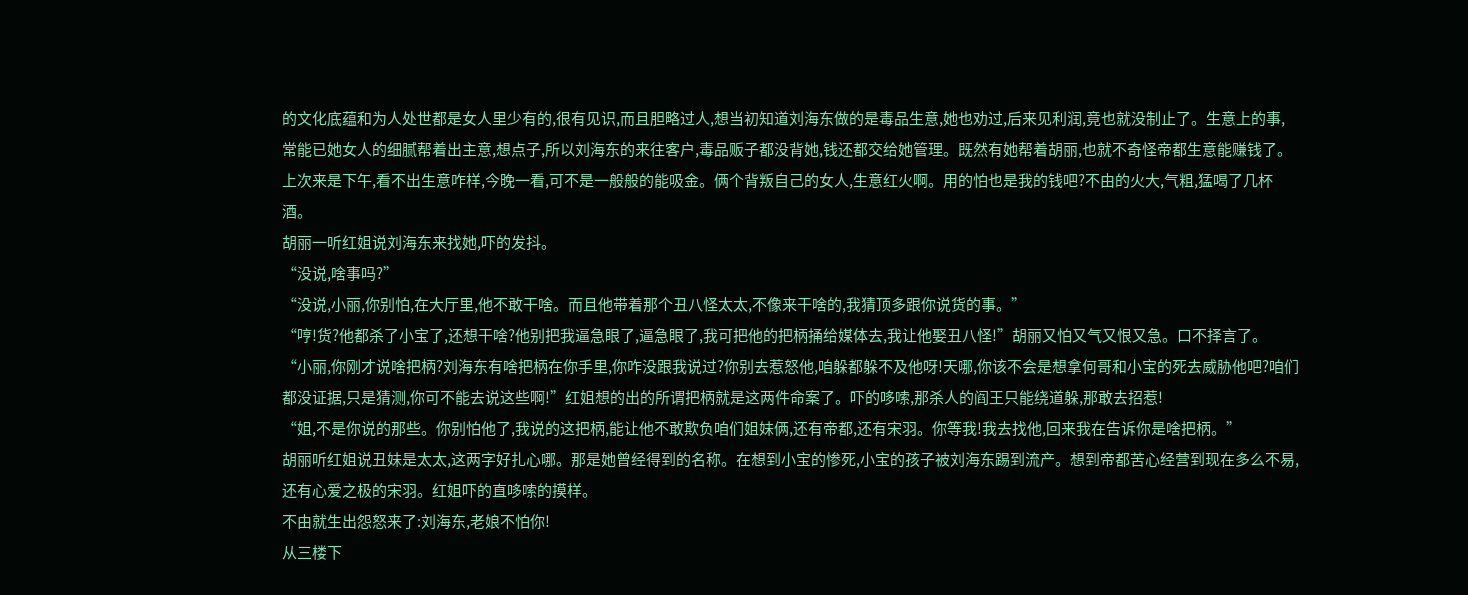的文化底蕴和为人处世都是女人里少有的,很有见识,而且胆略过人,想当初知道刘海东做的是毒品生意,她也劝过,后来见利润,竟也就没制止了。生意上的事,常能已她女人的细腻帮着出主意,想点子,所以刘海东的来往客户,毒品贩子都没背她,钱还都交给她管理。既然有她帮着胡丽,也就不奇怪帝都生意能赚钱了。上次来是下午,看不出生意咋样,今晚一看,可不是一般般的能吸金。俩个背叛自己的女人,生意红火啊。用的怕也是我的钱吧?不由的火大,气粗,猛喝了几杯酒。
胡丽一听红姐说刘海东来找她,吓的发抖。
“没说,啥事吗?”
“没说,小丽,你别怕,在大厅里,他不敢干啥。而且他带着那个丑八怪太太,不像来干啥的,我猜顶多跟你说货的事。”
“哼!货?他都杀了小宝了,还想干啥?他别把我逼急眼了,逼急眼了,我可把他的把柄捅给媒体去,我让他娶丑八怪!”胡丽又怕又气又恨又急。口不择言了。
“小丽,你刚才说啥把柄?刘海东有啥把柄在你手里,你咋没跟我说过?你别去惹怒他,咱躲都躲不及他呀!天哪,你该不会是想拿何哥和小宝的死去威胁他吧?咱们都没证据,只是猜测,你可不能去说这些啊!”红姐想的出的所谓把柄就是这两件命案了。吓的哆嗦,那杀人的阎王只能绕道躲,那敢去招惹!
“姐,不是你说的那些。你别怕他了,我说的这把柄,能让他不敢欺负咱们姐妹俩,还有帝都,还有宋羽。你等我!我去找他,回来我在告诉你是啥把柄。”
胡丽听红姐说丑妹是太太,这两字好扎心哪。那是她曾经得到的名称。在想到小宝的惨死,小宝的孩子被刘海东踢到流产。想到帝都苦心经营到现在多么不易,还有心爱之极的宋羽。红姐吓的直哆嗦的摸样。
不由就生出怨怒来了:刘海东,老娘不怕你!
从三楼下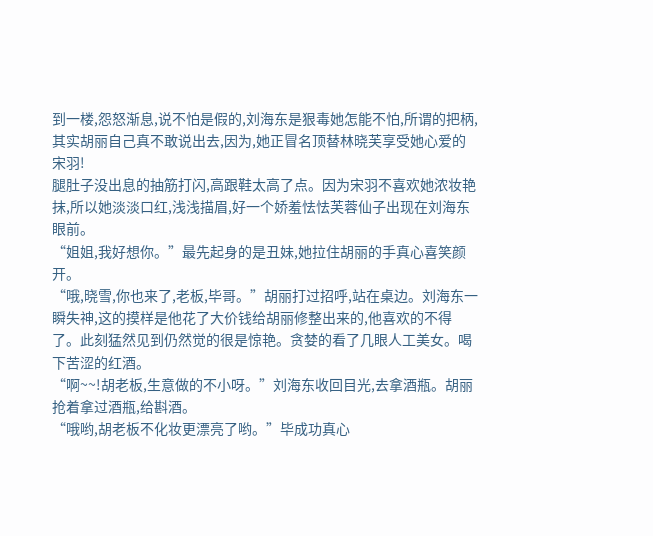到一楼,怨怒渐息,说不怕是假的,刘海东是狠毒她怎能不怕,所谓的把柄,其实胡丽自己真不敢说出去,因为,她正冒名顶替林晓芙享受她心爱的宋羽!
腿肚子没出息的抽筋打闪,高跟鞋太高了点。因为宋羽不喜欢她浓妆艳抹,所以她淡淡口红,浅浅描眉,好一个娇羞怯怯芙蓉仙子出现在刘海东眼前。
“姐姐,我好想你。”最先起身的是丑妹,她拉住胡丽的手真心喜笑颜开。
“哦,晓雪,你也来了,老板,毕哥。”胡丽打过招呼,站在桌边。刘海东一瞬失神,这的摸样是他花了大价钱给胡丽修整出来的,他喜欢的不得了。此刻猛然见到仍然觉的很是惊艳。贪婪的看了几眼人工美女。喝下苦涩的红酒。
“啊~~!胡老板,生意做的不小呀。”刘海东收回目光,去拿酒瓶。胡丽抢着拿过酒瓶,给斟酒。
“哦哟,胡老板不化妆更漂亮了哟。”毕成功真心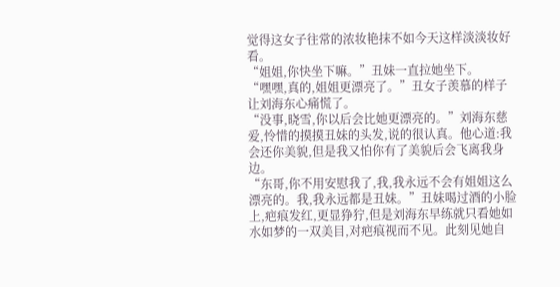觉得这女子往常的浓妆艳抹不如今天这样淡淡妆好看。
“姐姐,你快坐下嘛。”丑妹一直拉她坐下。
“嘿嘿,真的,姐姐更漂亮了。”丑女子羡慕的样子让刘海东心痛慌了。
“没事,晓雪,你以后会比她更漂亮的。”刘海东慈爱,怜惜的摸摸丑妹的头发,说的很认真。他心道:我会还你美貌,但是我又怕你有了美貌后会飞离我身边。
“东哥,你不用安慰我了,我,我永远不会有姐姐这么漂亮的。我,我永远都是丑妹。”丑妹喝过酒的小脸上,疤痕发红,更显狰狞,但是刘海东早练就只看她如水如梦的一双美目,对疤痕视而不见。此刻见她自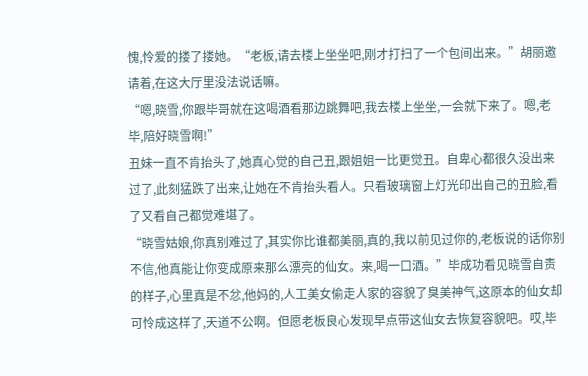愧,怜爱的搂了搂她。“老板,请去楼上坐坐吧,刚才打扫了一个包间出来。”胡丽邀请着,在这大厅里没法说话嘛。
“嗯,晓雪,你跟毕哥就在这喝酒看那边跳舞吧,我去楼上坐坐,一会就下来了。嗯,老毕,陪好晓雪啊!”
丑妹一直不肯抬头了,她真心觉的自己丑,跟姐姐一比更觉丑。自卑心都很久没出来过了,此刻猛跌了出来,让她在不肯抬头看人。只看玻璃窗上灯光印出自己的丑脸,看了又看自己都觉难堪了。
“晓雪姑娘,你真别难过了,其实你比谁都美丽,真的,我以前见过你的,老板说的话你别不信,他真能让你变成原来那么漂亮的仙女。来,喝一口酒。”毕成功看见晓雪自责的样子,心里真是不忿,他妈的,人工美女偷走人家的容貌了臭美神气,这原本的仙女却可怜成这样了,天道不公啊。但愿老板良心发现早点带这仙女去恢复容貌吧。哎,毕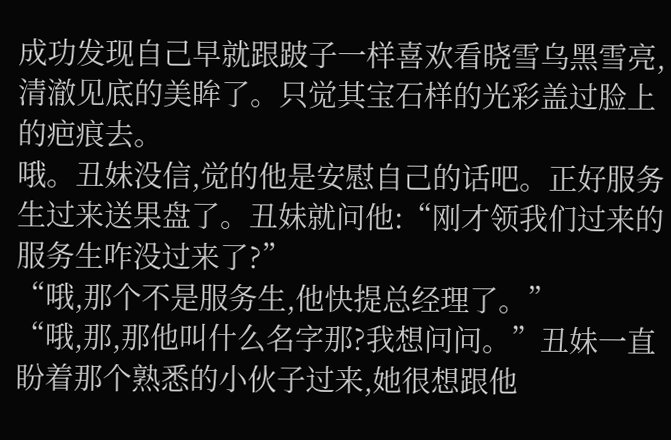成功发现自己早就跟跛子一样喜欢看晓雪乌黑雪亮,清澈见底的美眸了。只觉其宝石样的光彩盖过脸上的疤痕去。
哦。丑妹没信,觉的他是安慰自己的话吧。正好服务生过来送果盘了。丑妹就问他:“刚才领我们过来的服务生咋没过来了?”
“哦,那个不是服务生,他快提总经理了。”
“哦,那,那他叫什么名字那?我想问问。”丑妹一直盼着那个熟悉的小伙子过来,她很想跟他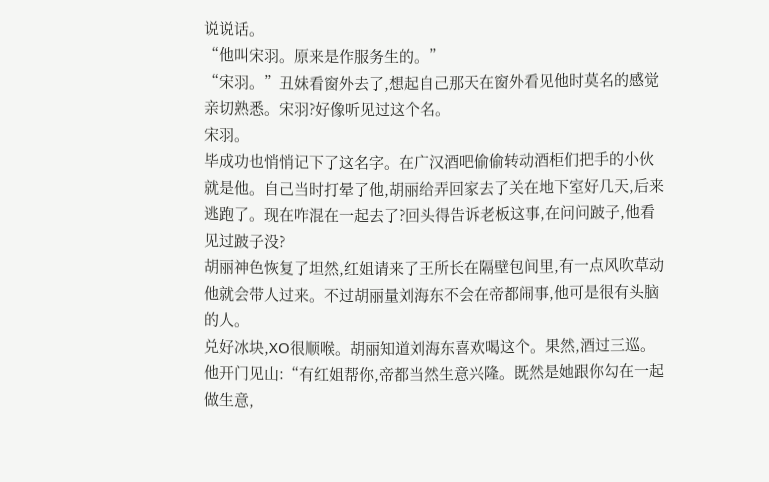说说话。
“他叫宋羽。原来是作服务生的。”
“宋羽。”丑妹看窗外去了,想起自己那天在窗外看见他时莫名的感觉亲切熟悉。宋羽?好像听见过这个名。
宋羽。
毕成功也悄悄记下了这名字。在广汉酒吧偷偷转动酒柜们把手的小伙就是他。自己当时打晕了他,胡丽给弄回家去了关在地下室好几天,后来逃跑了。现在咋混在一起去了?回头得告诉老板这事,在问问跛子,他看见过跛子没?
胡丽神色恢复了坦然,红姐请来了王所长在隔壁包间里,有一点风吹草动他就会带人过来。不过胡丽量刘海东不会在帝都闹事,他可是很有头脑的人。
兑好冰块,XO很顺喉。胡丽知道刘海东喜欢喝这个。果然,酒过三巡。他开门见山:“有红姐帮你,帝都当然生意兴隆。既然是她跟你勾在一起做生意,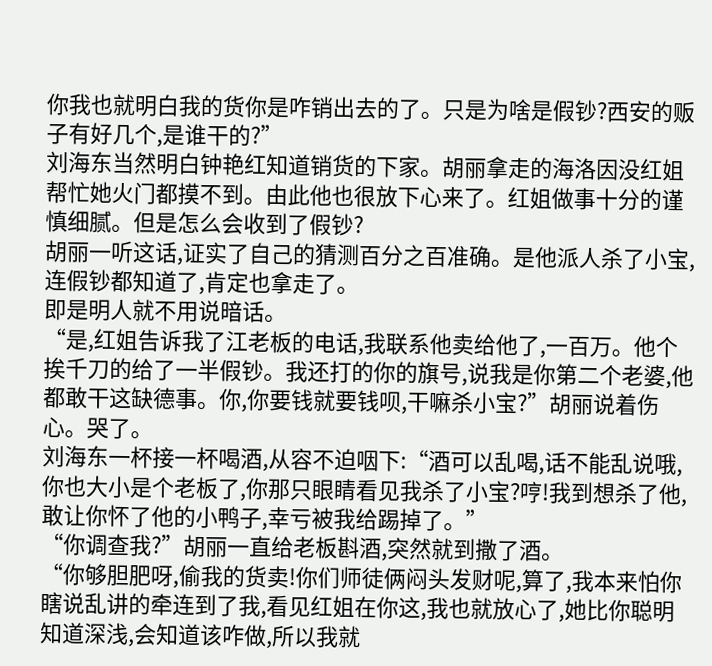你我也就明白我的货你是咋销出去的了。只是为啥是假钞?西安的贩子有好几个,是谁干的?”
刘海东当然明白钟艳红知道销货的下家。胡丽拿走的海洛因没红姐帮忙她火门都摸不到。由此他也很放下心来了。红姐做事十分的谨慎细腻。但是怎么会收到了假钞?
胡丽一听这话,证实了自己的猜测百分之百准确。是他派人杀了小宝,连假钞都知道了,肯定也拿走了。
即是明人就不用说暗话。
“是,红姐告诉我了江老板的电话,我联系他卖给他了,一百万。他个挨千刀的给了一半假钞。我还打的你的旗号,说我是你第二个老婆,他都敢干这缺德事。你,你要钱就要钱呗,干嘛杀小宝?”胡丽说着伤心。哭了。
刘海东一杯接一杯喝酒,从容不迫咽下:“酒可以乱喝,话不能乱说哦,你也大小是个老板了,你那只眼睛看见我杀了小宝?哼!我到想杀了他,敢让你怀了他的小鸭子,幸亏被我给踢掉了。”
“你调查我?”胡丽一直给老板斟酒,突然就到撒了酒。
“你够胆肥呀,偷我的货卖!你们师徒俩闷头发财呢,算了,我本来怕你瞎说乱讲的牵连到了我,看见红姐在你这,我也就放心了,她比你聪明知道深浅,会知道该咋做,所以我就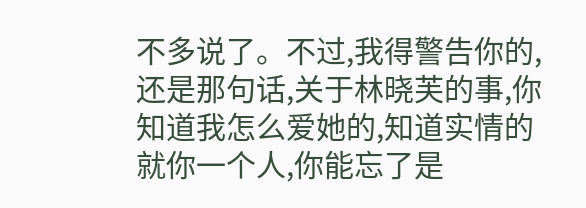不多说了。不过,我得警告你的,还是那句话,关于林晓芙的事,你知道我怎么爱她的,知道实情的就你一个人,你能忘了是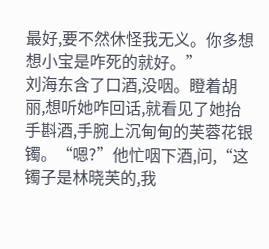最好,要不然休怪我无义。你多想想小宝是咋死的就好。”
刘海东含了口酒,没咽。瞪着胡丽,想听她咋回话,就看见了她抬手斟酒,手腕上沉甸甸的芙蓉花银镯。“嗯?”他忙咽下酒,问,“这镯子是林晓芙的,我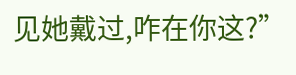见她戴过,咋在你这?”